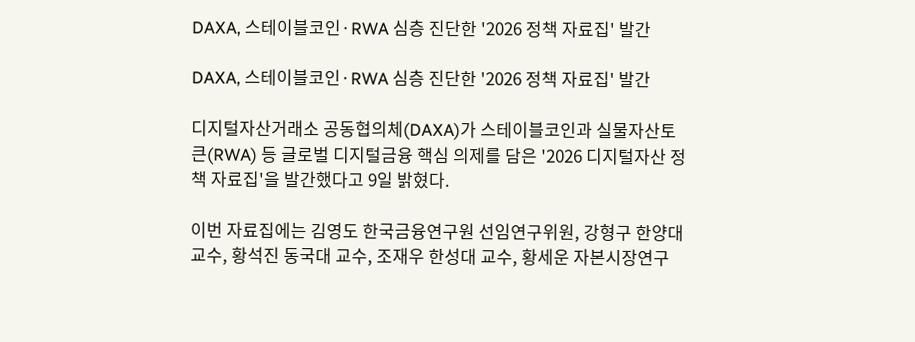DAXA, 스테이블코인·RWA 심층 진단한 '2026 정책 자료집' 발간

DAXA, 스테이블코인·RWA 심층 진단한 '2026 정책 자료집' 발간

디지털자산거래소 공동협의체(DAXA)가 스테이블코인과 실물자산토큰(RWA) 등 글로벌 디지털금융 핵심 의제를 담은 '2026 디지털자산 정책 자료집'을 발간했다고 9일 밝혔다.

이번 자료집에는 김영도 한국금융연구원 선임연구위원, 강형구 한양대 교수, 황석진 동국대 교수, 조재우 한성대 교수, 황세운 자본시장연구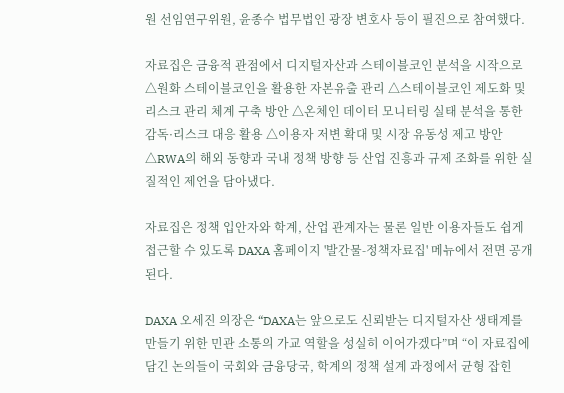원 선임연구위원, 윤종수 법무법인 광장 변호사 등이 필진으로 참여했다.

자료집은 금융적 관점에서 디지털자산과 스테이블코인 분석을 시작으로 △원화 스테이블코인을 활용한 자본유출 관리 △스테이블코인 제도화 및 리스크 관리 체계 구축 방안 △온체인 데이터 모니터링 실태 분석을 통한 감독·리스크 대응 활용 △이용자 저변 확대 및 시장 유동성 제고 방안 △RWA의 해외 동향과 국내 정책 방향 등 산업 진흥과 규제 조화를 위한 실질적인 제언을 담아냈다.

자료집은 정책 입안자와 학계, 산업 관계자는 물론 일반 이용자들도 쉽게 접근할 수 있도록 DAXA 홈페이지 '발간물-정책자료집' 메뉴에서 전면 공개된다.

DAXA 오세진 의장은 “DAXA는 앞으로도 신뢰받는 디지털자산 생태계를 만들기 위한 민관 소통의 가교 역할을 성실히 이어가겠다”며 “이 자료집에 담긴 논의들이 국회와 금융당국, 학계의 정책 설계 과정에서 균형 잡힌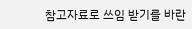참고자료로 쓰임 받기를 바란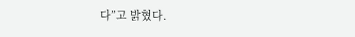다”고 밝혔다.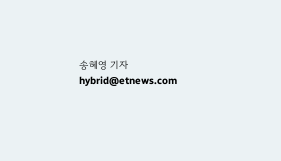송혜영 기자 hybrid@etnews.com